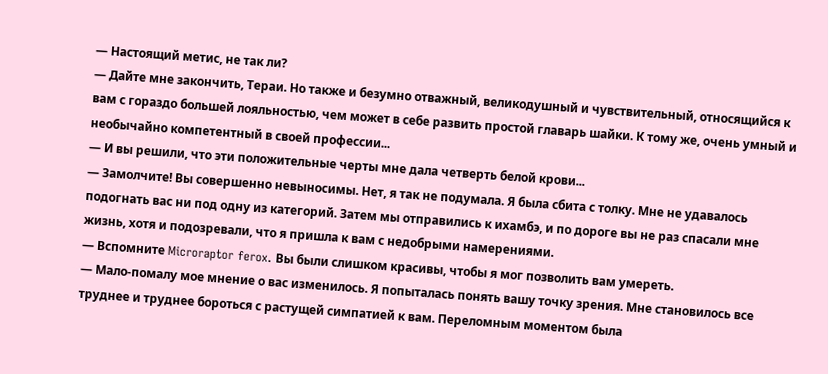— Настоящий метис, не так ли?
— Дайте мне закончить, Тераи. Но также и безумно отважный, великодушный и чувствительный, относящийся к вам с гораздо большей лояльностью, чем может в себе развить простой главарь шайки. К тому же, очень умный и необычайно компетентный в своей профессии...
— И вы решили, что эти положительные черты мне дала четверть белой крови...
— Замолчите! Вы совершенно невыносимы. Нет, я так не подумала. Я была сбита с толку. Мне не удавалось подогнать вас ни под одну из категорий. Затем мы отправились к ихамбэ, и по дороге вы не раз спасали мне жизнь, хотя и подозревали, что я пришла к вам с недобрыми намерениями.
— Вспомните Microraptor ferox. Вы были слишком красивы, чтобы я мог позволить вам умереть.
— Мало-помалу мое мнение о вас изменилось. Я попыталась понять вашу точку зрения. Мне становилось все труднее и труднее бороться с растущей симпатией к вам. Переломным моментом была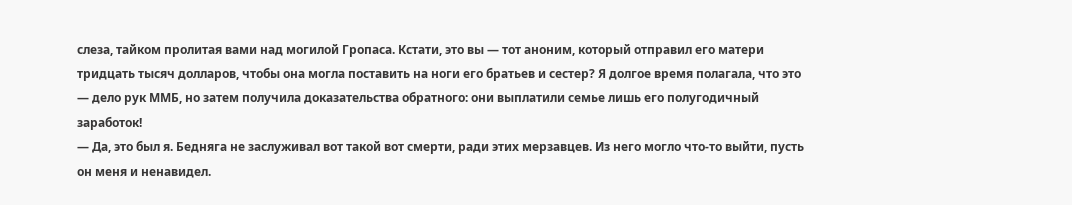слеза, тайком пролитая вами над могилой Гропаса. Кстати, это вы — тот аноним, который отправил его матери тридцать тысяч долларов, чтобы она могла поставить на ноги его братьев и сестер? Я долгое время полагала, что это — дело рук ММБ, но затем получила доказательства обратного: они выплатили семье лишь его полугодичный заработок!
— Да, это был я. Бедняга не заслуживал вот такой вот смерти, ради этих мерзавцев. Из него могло что-то выйти, пусть он меня и ненавидел.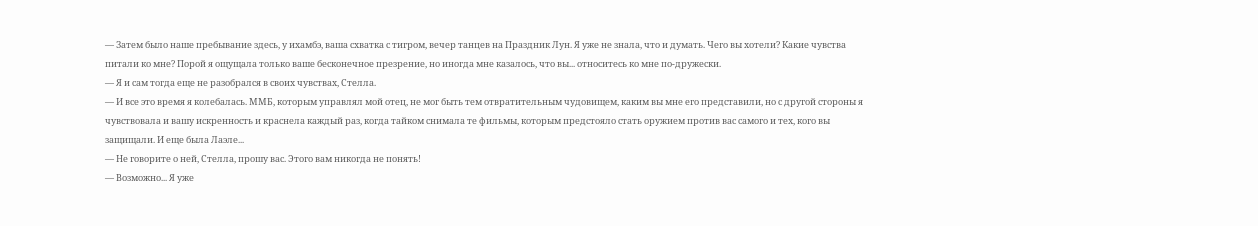— Затем было наше пребывание здесь, у ихамбэ, ваша схватка с тигром, вечер танцев на Праздник Лун. Я уже не знала, что и думать. Чего вы хотели? Какие чувства питали ко мне? Порой я ощущала только ваше бесконечное презрение, но иногда мне казалось, что вы... относитесь ко мне по-дружески.
— Я и сам тогда еще не разобрался в своих чувствах, Стелла.
— И все это время я колебалась. ММБ, которым управлял мой отец, не мог быть тем отвратительным чудовищем, каким вы мне его представили, но с другой стороны я чувствовала и вашу искренность и краснела каждый раз, когда тайком снимала те фильмы, которым предстояло стать оружием против вас самого и тех, кого вы защищали. И еще была Лаэле...
— Не говорите о ней, Стелла, прошу вас. Этого вам никогда не понять!
— Возможно... Я уже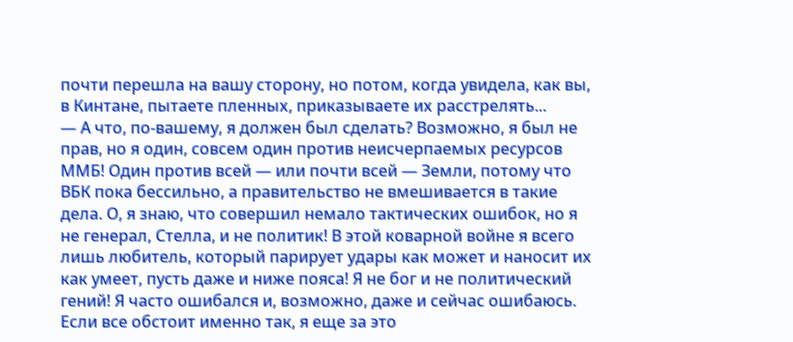почти перешла на вашу сторону, но потом, когда увидела, как вы, в Кинтане, пытаете пленных, приказываете их расстрелять...
— А что, по-вашему, я должен был сделать? Возможно, я был не прав, но я один, совсем один против неисчерпаемых ресурсов ММБ! Один против всей — или почти всей — Земли, потому что ВБК пока бессильно, а правительство не вмешивается в такие дела. О, я знаю, что совершил немало тактических ошибок, но я не генерал, Стелла, и не политик! В этой коварной войне я всего лишь любитель, который парирует удары как может и наносит их как умеет, пусть даже и ниже пояса! Я не бог и не политический гений! Я часто ошибался и, возможно, даже и сейчас ошибаюсь. Если все обстоит именно так, я еще за это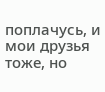поплачусь, и мои друзья тоже, но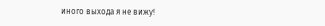иного выхода я не вижу!